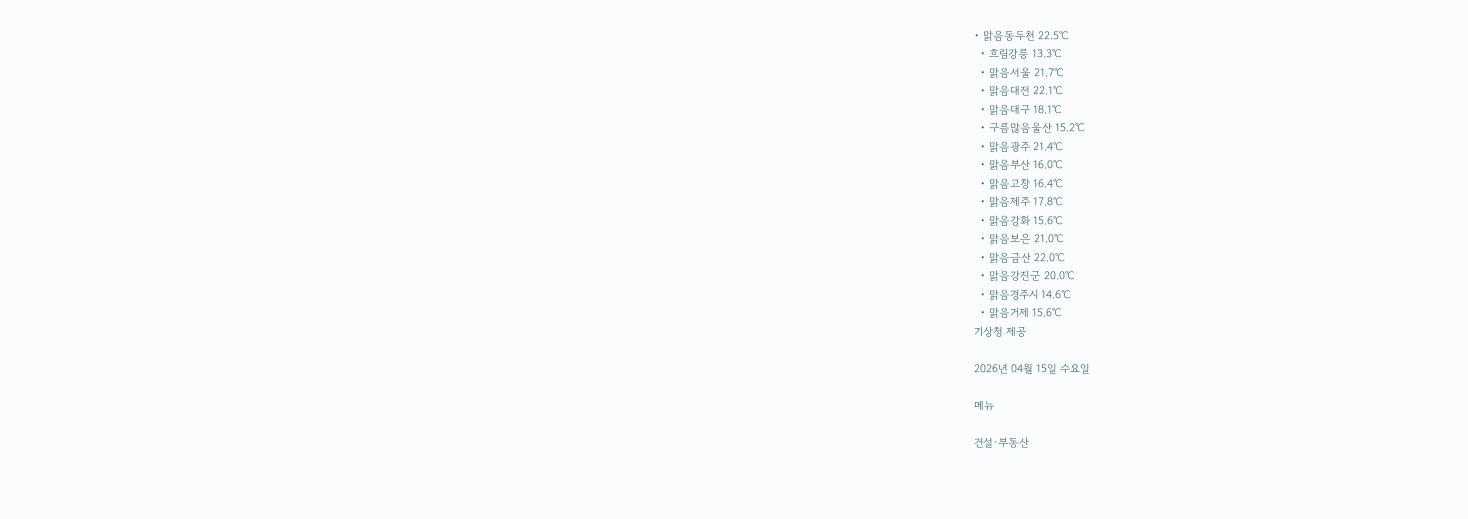• 맑음동두천 22.5℃
  • 흐림강릉 13.3℃
  • 맑음서울 21.7℃
  • 맑음대전 22.1℃
  • 맑음대구 18.1℃
  • 구름많음울산 15.2℃
  • 맑음광주 21.4℃
  • 맑음부산 16.0℃
  • 맑음고창 16.4℃
  • 맑음제주 17.8℃
  • 맑음강화 15.6℃
  • 맑음보은 21.0℃
  • 맑음금산 22.0℃
  • 맑음강진군 20.0℃
  • 맑음경주시 14.6℃
  • 맑음거제 15.6℃
기상청 제공

2026년 04월 15일 수요일

메뉴

건설·부동산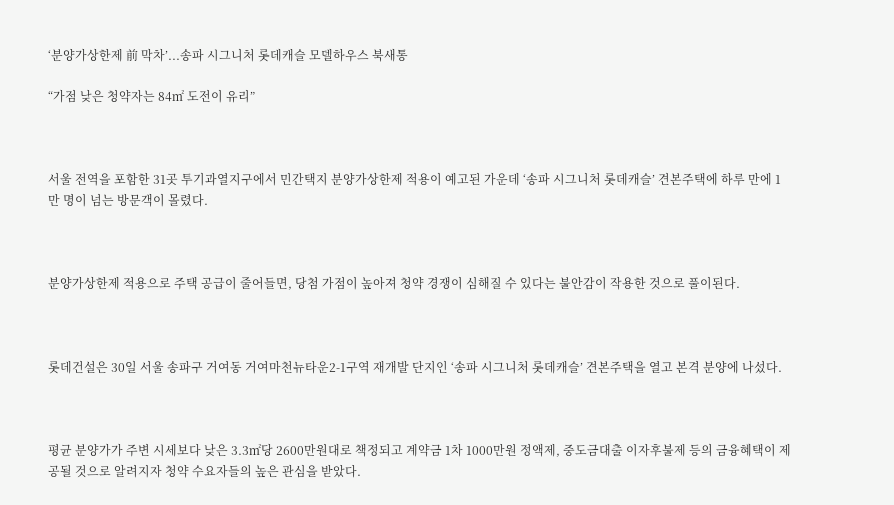‘분양가상한제 前 막차’...송파 시그니처 롯데캐슬 모델하우스 북새통

“가점 낮은 청약자는 84㎡ 도전이 유리”



서울 전역을 포함한 31곳 투기과열지구에서 민간택지 분양가상한제 적용이 예고된 가운데 ‘송파 시그니처 롯데캐슬’ 견본주택에 하루 만에 1만 명이 넘는 방문객이 몰렸다.



분양가상한제 적용으로 주택 공급이 줄어들면, 당첨 가점이 높아져 청약 경쟁이 심해질 수 있다는 불안감이 작용한 것으로 풀이된다.



롯데건설은 30일 서울 송파구 거여동 거여마천뉴타운2-1구역 재개발 단지인 ‘송파 시그니처 롯데캐슬’ 견본주택을 열고 본격 분양에 나섰다.



평균 분양가가 주변 시세보다 낮은 3.3㎡당 2600만원대로 책정되고 계약금 1차 1000만원 정액제, 중도금대출 이자후불제 등의 금융혜택이 제공될 것으로 알려지자 청약 수요자들의 높은 관심을 받았다.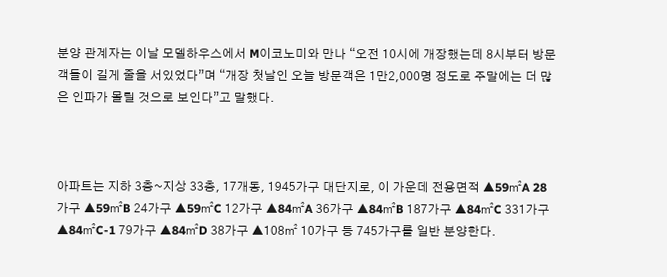분양 관계자는 이날 모델하우스에서 M이코노미와 만나 “오전 10시에 개장했는데 8시부터 방문객들이 길게 줄을 서있었다”며 “개장 첫날인 오늘 방문객은 1만2,000명 정도로 주말에는 더 많은 인파가 몰릴 것으로 보인다”고 말했다.



아파트는 지하 3층~지상 33층, 17개동, 1945가구 대단지로, 이 가운데 전용면적 ▲59㎡A 28가구 ▲59㎡B 24가구 ▲59㎡C 12가구 ▲84㎡A 36가구 ▲84㎡B 187가구 ▲84㎡C 331가구 ▲84㎡C-1 79가구 ▲84㎡D 38가구 ▲108㎡ 10가구 등 745가구를 일반 분양한다.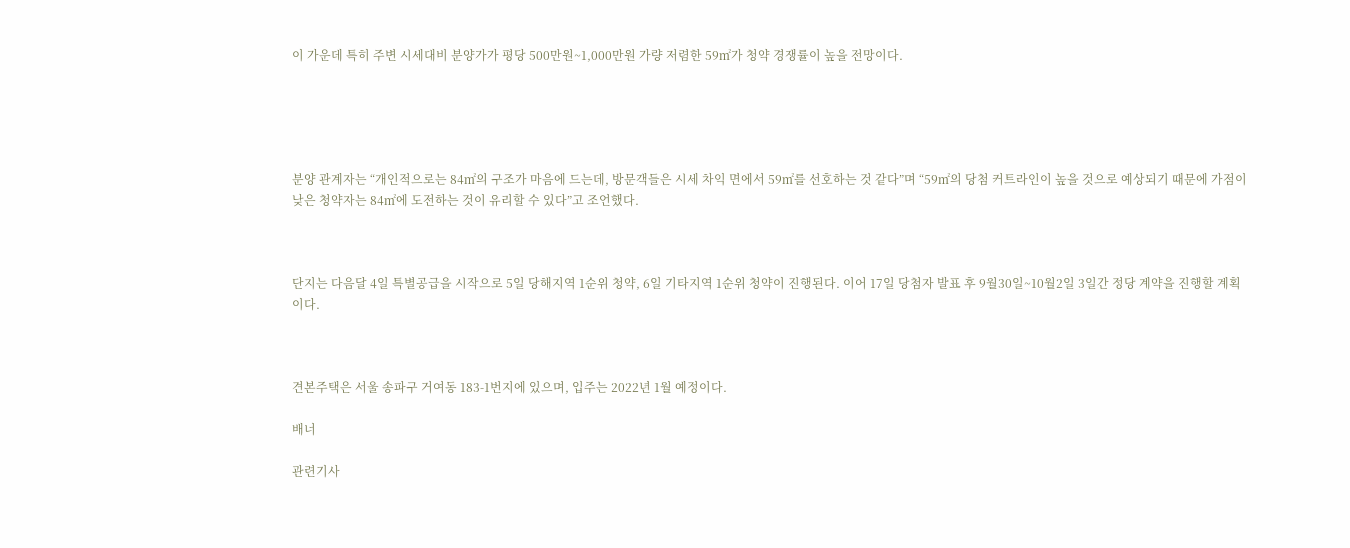이 가운데 특히 주변 시세대비 분양가가 평당 500만원~1,000만원 가량 저렴한 59㎡가 청약 경쟁률이 높을 전망이다.





분양 관계자는 “개인적으로는 84㎡의 구조가 마음에 드는데, 방문객들은 시세 차익 면에서 59㎡를 선호하는 것 같다”며 “59㎡의 당첨 커트라인이 높을 것으로 예상되기 때문에 가점이 낮은 청약자는 84㎡에 도전하는 것이 유리할 수 있다”고 조언했다.



단지는 다음달 4일 특별공급을 시작으로 5일 당해지역 1순위 청약, 6일 기타지역 1순위 청약이 진행된다. 이어 17일 당첨자 발표 후 9월30일~10월2일 3일간 정당 계약을 진행할 계획이다.



견본주택은 서울 송파구 거여동 183-1번지에 있으며, 입주는 2022년 1월 예정이다.

배너

관련기사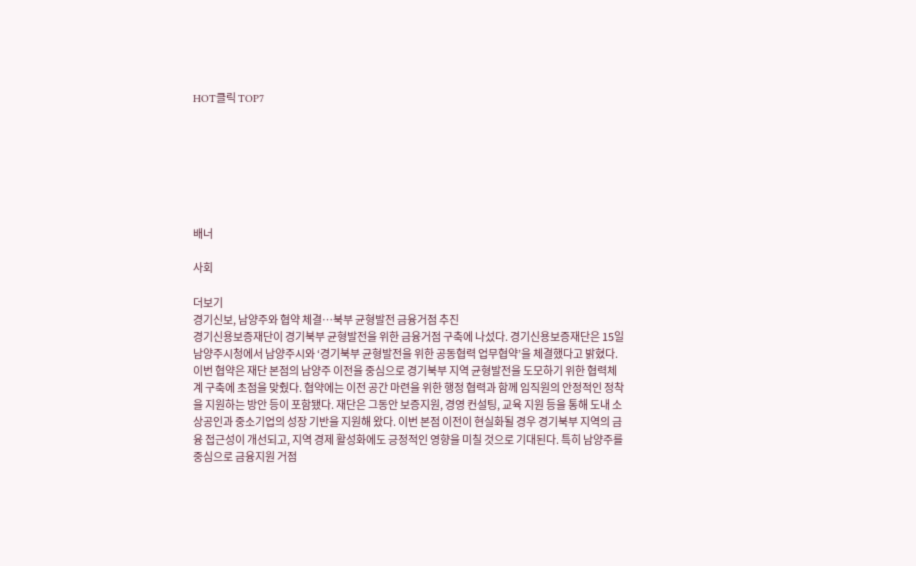HOT클릭 TOP7







배너

사회

더보기
경기신보, 남양주와 협약 체결…북부 균형발전 금융거점 추진
경기신용보증재단이 경기북부 균형발전을 위한 금융거점 구축에 나섰다. 경기신용보증재단은 15일 남양주시청에서 남양주시와 ‘경기북부 균형발전을 위한 공동협력 업무협약’을 체결했다고 밝혔다. 이번 협약은 재단 본점의 남양주 이전을 중심으로 경기북부 지역 균형발전을 도모하기 위한 협력체계 구축에 초점을 맞췄다. 협약에는 이전 공간 마련을 위한 행정 협력과 함께 임직원의 안정적인 정착을 지원하는 방안 등이 포함됐다. 재단은 그동안 보증지원, 경영 컨설팅, 교육 지원 등을 통해 도내 소상공인과 중소기업의 성장 기반을 지원해 왔다. 이번 본점 이전이 현실화될 경우 경기북부 지역의 금융 접근성이 개선되고, 지역 경제 활성화에도 긍정적인 영향을 미칠 것으로 기대된다. 특히 남양주를 중심으로 금융지원 거점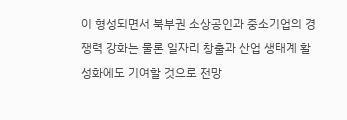이 형성되면서 북부권 소상공인과 중소기업의 경쟁력 강화는 물론 일자리 창출과 산업 생태계 활성화에도 기여할 것으로 전망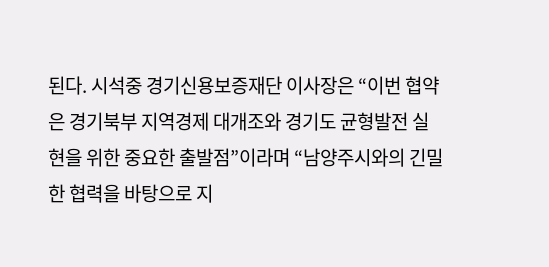된다. 시석중 경기신용보증재단 이사장은 “이번 협약은 경기북부 지역경제 대개조와 경기도 균형발전 실현을 위한 중요한 출발점”이라며 “남양주시와의 긴밀한 협력을 바탕으로 지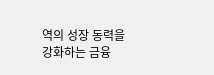역의 성장 동력을 강화하는 금융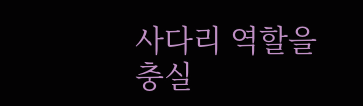사다리 역할을 충실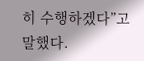히 수행하겠다”고 말했다.